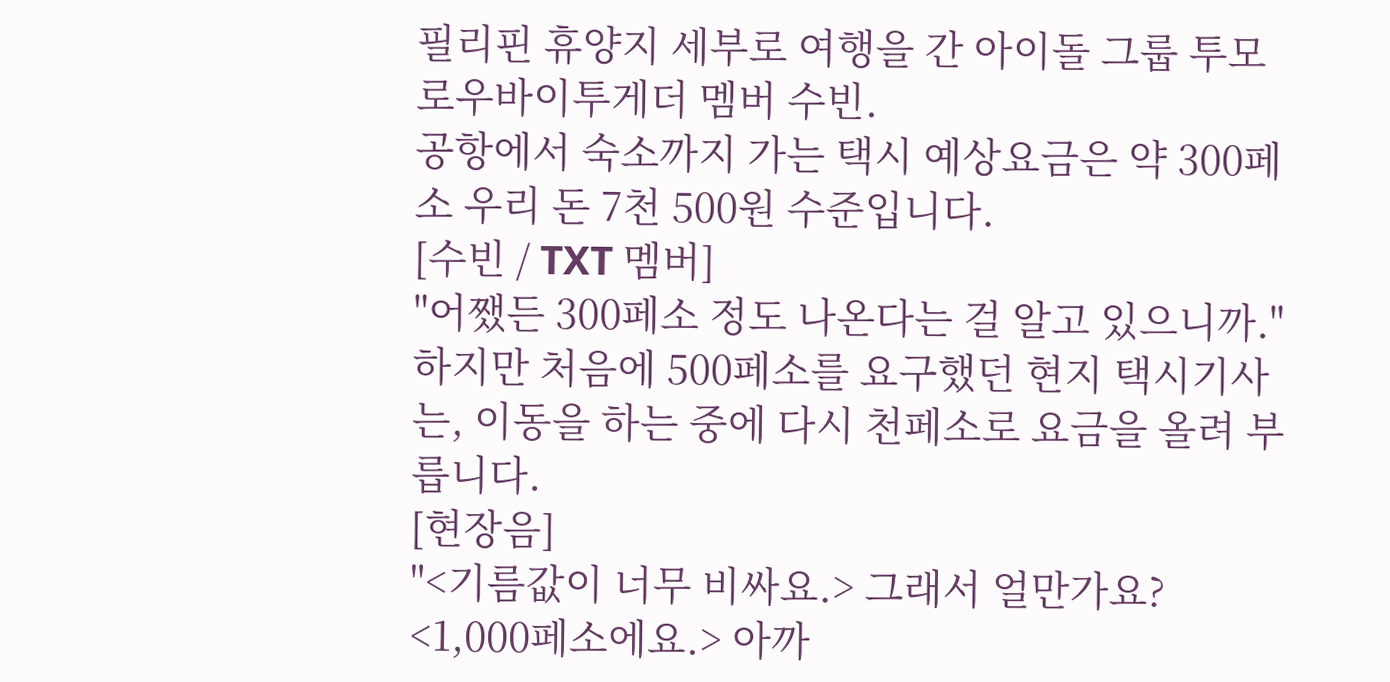필리핀 휴양지 세부로 여행을 간 아이돌 그룹 투모로우바이투게더 멤버 수빈.
공항에서 숙소까지 가는 택시 예상요금은 약 300페소 우리 돈 7천 500원 수준입니다.
[수빈 / TXT 멤버]
"어쨌든 300페소 정도 나온다는 걸 알고 있으니까."
하지만 처음에 500페소를 요구했던 현지 택시기사는, 이동을 하는 중에 다시 천페소로 요금을 올려 부릅니다.
[현장음]
"<기름값이 너무 비싸요.> 그래서 얼만가요? <1,000페소에요.> 아까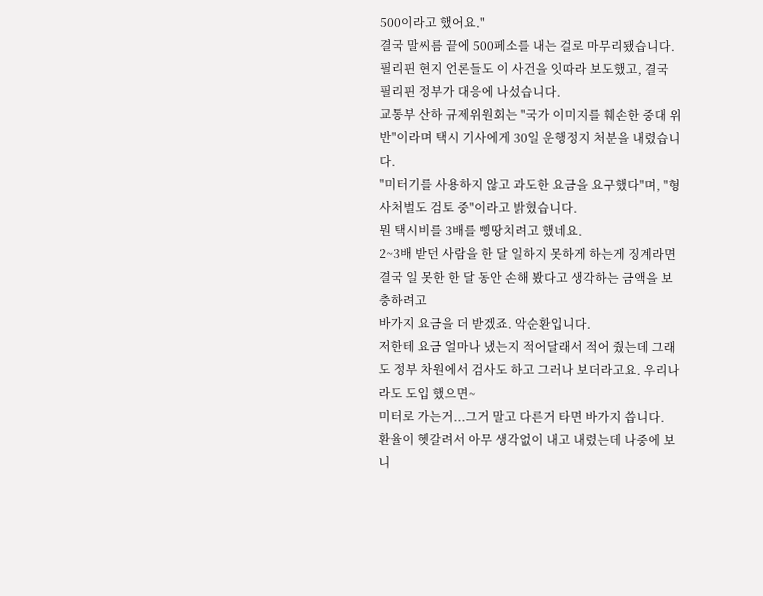500이라고 했어요."
결국 말씨름 끝에 500페소를 내는 걸로 마무리됐습니다.
필리핀 현지 언론들도 이 사건을 잇따라 보도했고, 결국 필리핀 정부가 대응에 나섰습니다.
교통부 산하 규제위원회는 "국가 이미지를 훼손한 중대 위반"이라며 택시 기사에게 30일 운행정지 처분을 내렸습니다.
"미터기를 사용하지 않고 과도한 요금을 요구했다"며, "형사처벌도 검토 중"이라고 밝혔습니다.
뭔 택시비를 3배를 삥땅치려고 했네요.
2~3배 받던 사람을 한 달 일하지 못하게 하는게 징계라면
결국 일 못한 한 달 동안 손해 봤다고 생각하는 금액을 보충하려고
바가지 요금을 더 받겠죠. 악순환입니다.
저한테 요금 얼마나 냈는지 적어달래서 적어 줬는데 그래도 정부 차원에서 검사도 하고 그러나 보더라고요. 우리나라도 도입 했으면~
미터로 가는거...그거 말고 다른거 타면 바가지 씁니다.
환율이 헷갈려서 아무 생각없이 내고 내렸는데 나중에 보니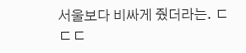서울보다 비싸게 줬더라는. ㄷㄷㄷ